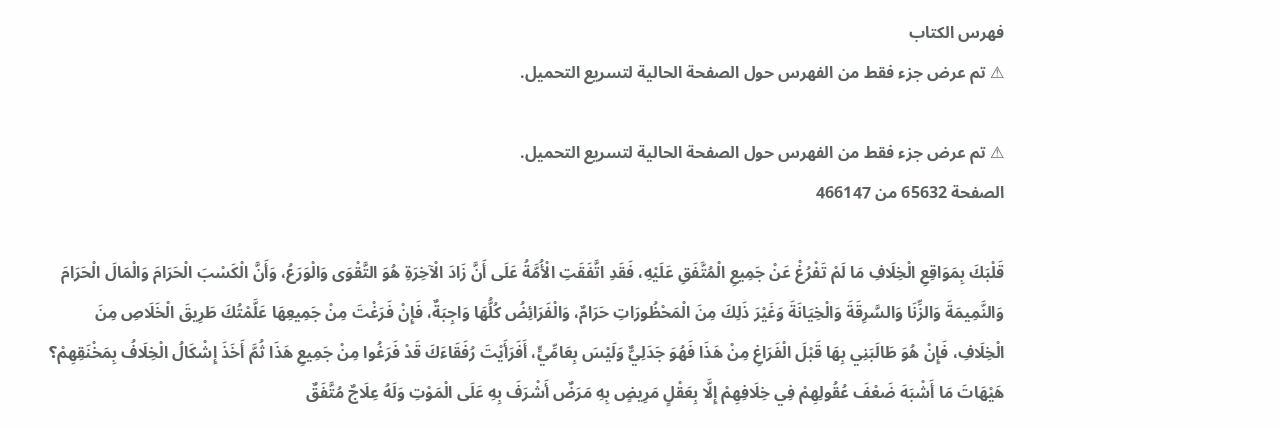فهرس الكتاب
⚠ تم عرض جزء فقط من الفهرس حول الصفحة الحالية لتسريع التحميل.

⚠ تم عرض جزء فقط من الفهرس حول الصفحة الحالية لتسريع التحميل.
الصفحة 65632 من 466147

قَلْبَكَ بِمَوَاقِعِ الْخِلَافِ مَا لَمْ تَفْرُغْ عَنْ جَمِيعِ الْمُتَّفَقِ عَلَيْهِ، فَقَدِ اتَّفَقَتِ الْأُمَّةُ عَلَى أَنَّ زَادَ الْآخِرَةِ هُوَ التَّقْوَى وَالْوَرَعُ، وَأَنَّ الْكَسْبَ الْحَرَامَ وَالْمَالَ الْحَرَامَ وَالنَّمِيمَةَ وَالزِّنَا وَالسَّرِقَةَ وَالْخِيَانَةَ وَغَيْرَ ذَلِكَ مِنَ الْمَحْظُورَاتِ حَرَامٌ، وَالْفَرَائِضُ كُلُّهَا وَاجِبَةٌ، فَإِنْ فَرَغْتَ مِنْ جَمِيعِهَا عَلَّمْتُكَ طَرِيقَ الْخَلَاصِ مِنَ الْخِلَافِ، فَإِنْ هُوَ طَالَبَنِي بِهَا قَبْلَ الْفَرَاغِ مِنْ هَذَا فَهُوَ جَدَلِيٌّ وَلَيْسَ بِعَامِّيٍّ، أَفَرَأَيْتَ رُفَقَاءَكَ قَدْ فَرَغُوا مِنْ جَمِيعِ هَذَا ثُمَّ أَخَذَ إِشْكَالُ الْخِلَافُ بِمَخْنَقِهِمْ؟ هَيْهَاتَ مَا أَشْبَهَ ضَعْفَ عُقُولِهِمْ فِي خِلَافِهِمْ إِلَّا بِعَقْلٍ مَرِيضٍ بِهِ مَرَضٌ أَشْرَفَ بِهِ عَلَى الْمَوْتِ وَلَهُ عِلَاجٌ مُتَّفَقٌ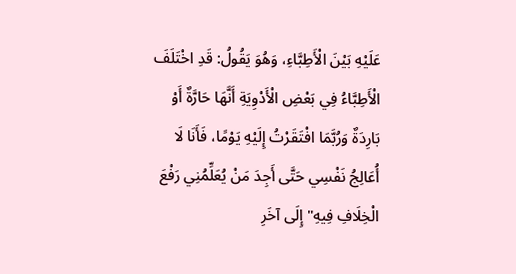عَلَيْهِ بَيْنَ الْأَطِبَّاءِ، وَهُوَ يَقُولُ: قَدِ اخْتَلَفَ الْأَطِبَّاءُ فِي بَعْضِ الْأَدْوِيَةِ أَنَّهَا حَارَّةٌ أَوْ بَارِدَةٌ وَرُبَّمَا افْتَقَرْتُ إِلَيْهِ يَوْمًا، فَأَنَا لَا أُعَالِجُ نَفْسِي حَتَّى أَجِدَ مَنْ يُعَلِّمُنِي رَفْعَ الْخِلَافِ فِيهِ"إِلَى آخَرِ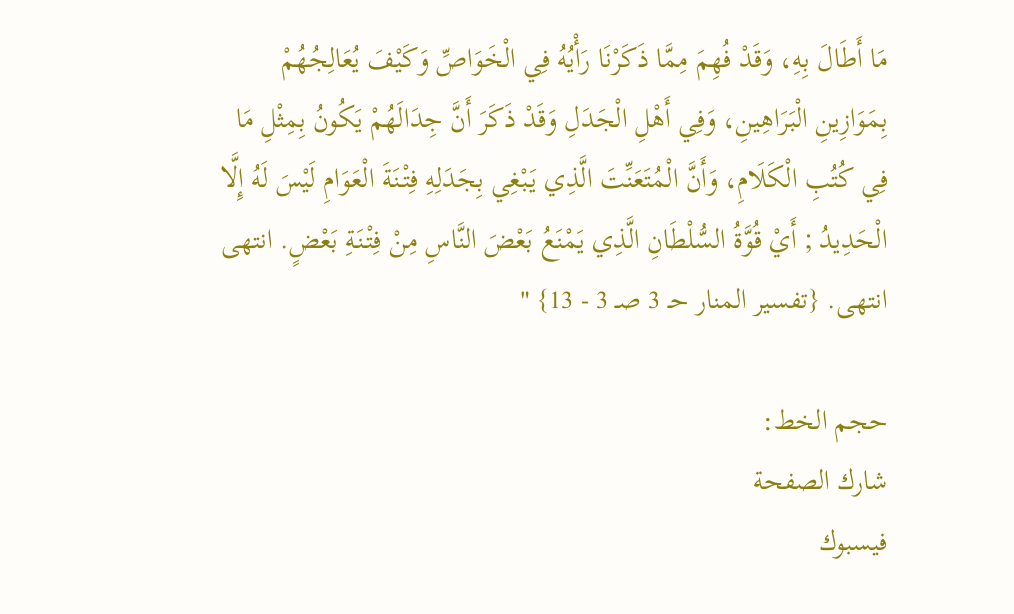مَا أَطَالَ بِهِ، وَقَدْ فُهِمَ مِمَّا ذَكَرْنَا رَأْيُهُ فِي الْخَوَاصِّ وَكَيْفَ يُعَالِجُهُمْ بِمَوَازِينِ الْبَرَاهِينِ، وَفِي أَهْلِ الْجَدَلِ وَقَدْ ذَكَرَ أَنَّ جِدَالَهُمْ يَكُونُ بِمِثْلِ مَا فِي كُتُبِ الْكَلَامِ، وَأَنَّ الْمُتَعَنِّتَ الَّذِي يَبْغِي بِجَدَلِهِ فِتْنَةَ الْعَوَامِ لَيْسَ لَهُ إِلَّا الْحَدِيدُ ; أَيْ قُوَّةُ السُّلْطَانِ الَّذِي يَمْنَعُ بَعْضَ النَّاسِ مِنْ فِتْنَةِ بَعْضٍ. انتهى انتهى. {تفسير المنار حـ 3 صـ 3 - 13} "

حجم الخط:
شارك الصفحة
فيسبوك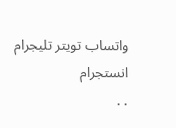واتساب تويتر تليجرام انستجرام
. .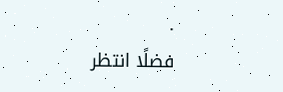.
فضلًا انتظر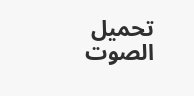تحميل الصوت